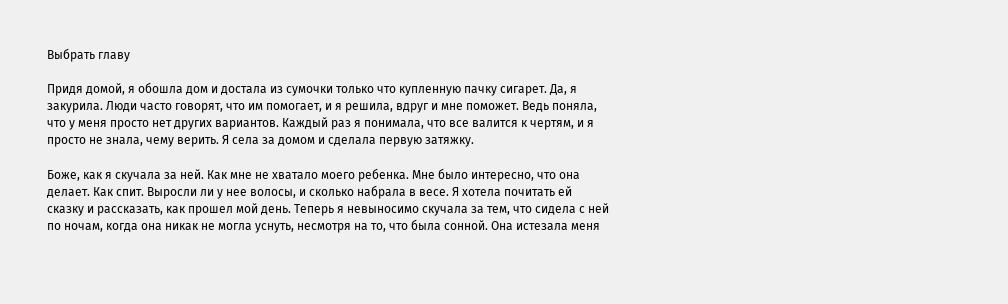Выбрать главу

Придя домой, я обошла дом и достала из сумочки только что купленную пачку сигарет. Да, я закурила. Люди часто говорят, что им помогает, и я решила, вдруг и мне поможет. Ведь поняла, что у меня просто нет других вариантов. Каждый раз я понимала, что все валится к чертям, и я просто не знала, чему верить. Я села за домом и сделала первую затяжку.

Боже, как я скучала за ней. Как мне не хватало моего ребенка. Мне было интересно, что она делает. Как спит. Выросли ли у нее волосы, и сколько набрала в весе. Я хотела почитать ей сказку и рассказать, как прошел мой день. Теперь я невыносимо скучала за тем, что сидела с ней по ночам, когда она никак не могла уснуть, несмотря на то, что была сонной. Она истезала меня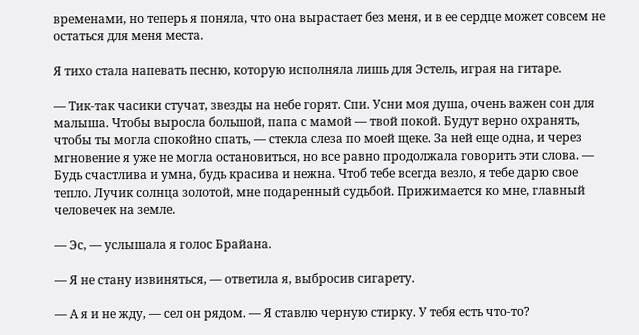временами, но теперь я поняла, что она вырастает без меня, и в ее сердце может совсем не остаться для меня места.

Я тихо стала напевать песню, которую исполняла лишь для Эстель, играя на гитаре.

— Тик-так часики стучат, звезды на небе горят. Спи. Усни моя душа, очень важен сон для малыша. Чтобы выросла большой, папа с мамой — твой покой. Будут верно охранять, чтобы ты могла спокойно спать, — стекла слеза по моей щеке. За ней еще одна, и через мгновение я уже не могла остановиться, но все равно продолжала говорить эти слова. — Будь счастлива и умна, будь красива и нежна. Чтоб тебе всегда везло, я тебе дарю свое тепло. Лучик солнца золотой, мне подаренный судьбой. Прижимается ко мне, главный человечек на земле.

— Эс, — услышала я голос Брайана.

— Я не стану извиняться, — ответила я, выбросив сигарету.

— А я и не жду, — сел он рядом. — Я ставлю черную стирку. У тебя есть что-то?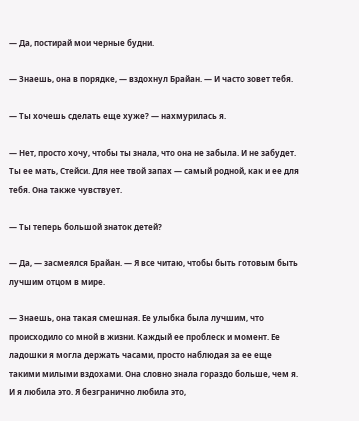— Да, постирай мои черные будни.

— Знаешь, она в порядке, — вздохнул Брайан. — И часто зовет тебя.

— Ты хочешь сделать еще хуже? — нахмурилась я.

— Нет, просто хочу, чтобы ты знала, что она не забыла. И не забудет. Ты ее мать, Стейси. Для нее твой запах — самый родной, как и ее для тебя. Она также чувствует.

— Ты теперь большой знаток детей?

— Да, — засмеялся Брайан. — Я все читаю, чтобы быть готовым быть лучшим отцом в мире.

— Знаешь, она такая смешная. Ее улыбка была лучшим, что происходило со мной в жизни. Каждый ее проблеск и момент. Ее ладошки я могла держать часами, просто наблюдая за ее еще такими милыми вздохами. Она словно знала гораздо больше, чем я. И я любила это. Я безгранично любила это,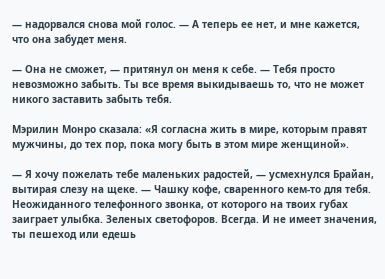— надорвался снова мой голос. — А теперь ее нет, и мне кажется, что она забудет меня.

— Она не сможет, — притянул он меня к себе. — Тебя просто невозможно забыть. Ты все время выкидываешь то, что не может никого заставить забыть тебя.

Мэрилин Монро сказала: «Я согласна жить в мире, которым правят мужчины, до тех пор, пока могу быть в этом мире женщиной».

— Я хочу пожелать тебе маленьких радостей, — усмехнулся Брайан, вытирая слезу на щеке. — Чашку кофе, сваренного кем-то для тебя. Неожиданного телефонного звонка, от которого на твоих губах заиграет улыбка. Зеленых светофоров. Всегда. И не имеет значения, ты пешеход или едешь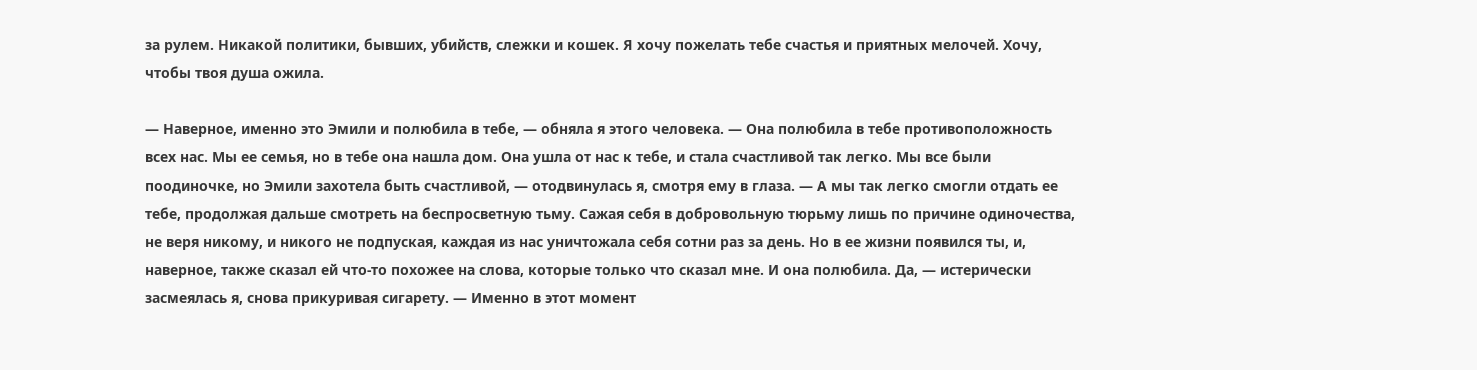за рулем. Никакой политики, бывших, убийств, слежки и кошек. Я хочу пожелать тебе счастья и приятных мелочей. Хочу, чтобы твоя душа ожила.

— Наверное, именно это Эмили и полюбила в тебе, — обняла я этого человека. — Она полюбила в тебе противоположность всех нас. Мы ее семья, но в тебе она нашла дом. Она ушла от нас к тебе, и стала счастливой так легко. Мы все были поодиночке, но Эмили захотела быть счастливой, — отодвинулась я, смотря ему в глаза. — А мы так легко смогли отдать ее тебе, продолжая дальше смотреть на беспросветную тьму. Сажая себя в добровольную тюрьму лишь по причине одиночества, не веря никому, и никого не подпуская, каждая из нас уничтожала себя сотни раз за день. Но в ее жизни появился ты, и, наверное, также сказал ей что-то похожее на слова, которые только что сказал мне. И она полюбила. Да, — истерически засмеялась я, снова прикуривая сигарету. — Именно в этот момент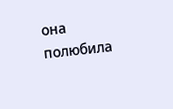она полюбила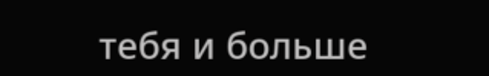тебя и больше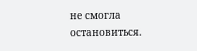не смогла остановиться.